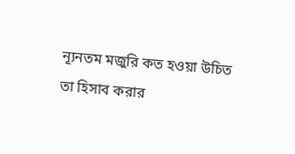ন্যূনতম মজুরি কত হওয়া উচিত তা হিসাব করার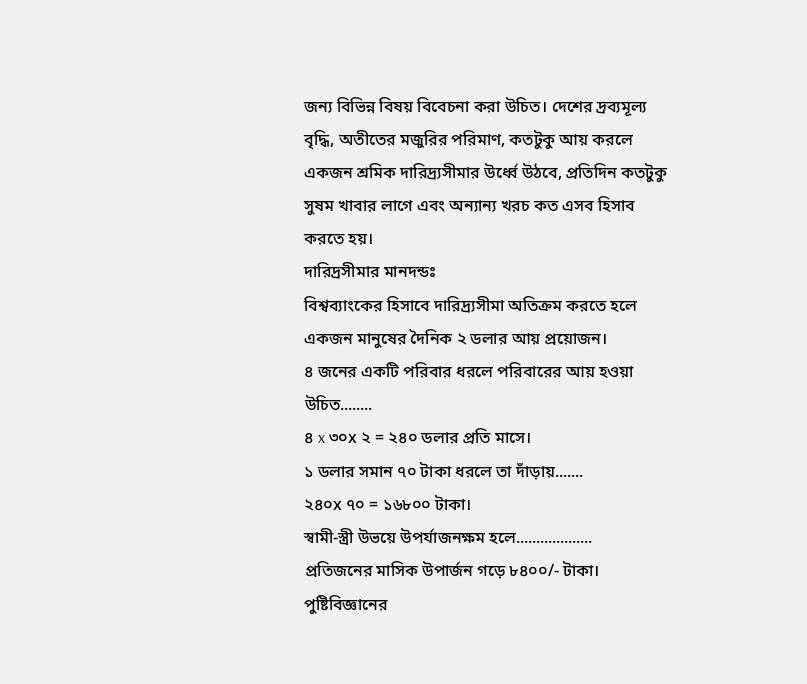জন্য বিভিন্ন বিষয় বিবেচনা করা উচিত। দেশের দ্রব্যমূল্য বৃদ্ধি, অতীতের মজুরির পরিমাণ, কতটুকু আয় করলে একজন শ্রমিক দারিদ্র্যসীমার উর্ধ্বে উঠবে, প্রতিদিন কতটুকু সুষম খাবার লাগে এবং অন্যান্য খরচ কত এসব হিসাব করতে হয়।
দারিদ্রসীমার মানদন্ডঃ
বিশ্বব্যাংকের হিসাবে দারিদ্র্যসীমা অতিক্রম করতে হলে একজন মানুষের দৈনিক ২ ডলার আয় প্রয়োজন।
৪ জনের একটি পরিবার ধরলে পরিবারের আয় হওয়া উচিত........
৪ x ৩০x ২ = ২৪০ ডলার প্রতি মাসে।
১ ডলার সমান ৭০ টাকা ধরলে তা দাঁড়ায়.......
২৪০x ৭০ = ১৬৮০০ টাকা।
স্বামী-স্ত্রী উভয়ে উপর্যাজনক্ষম হলে...................
প্রতিজনের মাসিক উপার্জন গড়ে ৮৪০০/- টাকা।
পুষ্টিবিজ্ঞানের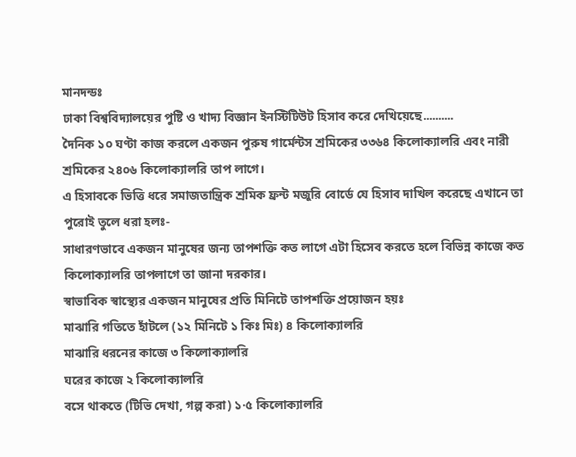মানদন্ডঃ
ঢাকা বিশ্ববিদ্যালয়ের পুষ্টি ও খাদ্য বিজ্ঞান ইনস্টিটিউট হিসাব করে দেখিয়েছে..........
দৈনিক ১০ ঘণ্টা কাজ করলে একজন পুরুষ গার্মেন্টস শ্রমিকের ৩৩৬৪ কিলোক্যালরি এবং নারী শ্রমিকের ২৪০৬ কিলোক্যালরি তাপ লাগে।
এ হিসাবকে ভিত্তি ধরে সমাজতান্ত্রিক শ্রমিক ফ্রন্ট মজুরি বোর্ডে যে হিসাব দাখিল করেছে এখানে তা পুরোই তুলে ধরা হলঃ-
সাধারণভাবে একজন মানুষের জন্য তাপশক্তি কত লাগে এটা হিসেব করতে হলে বিভিন্ন কাজে কত কিলোক্যালরি তাপলাগে তা জানা দরকার।
স্বাভাবিক স্বাস্থ্যের একজন মানুষের প্রতি মিনিটে তাপশক্তি প্রয়োজন হয়ঃ
মাঝারি গতিতে হাঁটলে (১২ মিনিটে ১ কিঃ মিঃ) ৪ কিলোক্যালরি
মাঝারি ধরনের কাজে ৩ কিলোক্যালরি
ঘরের কাজে ২ কিলোক্যালরি
বসে থাকতে (টিভি দেখা, গল্প করা) ১·৫ কিলোক্যালরি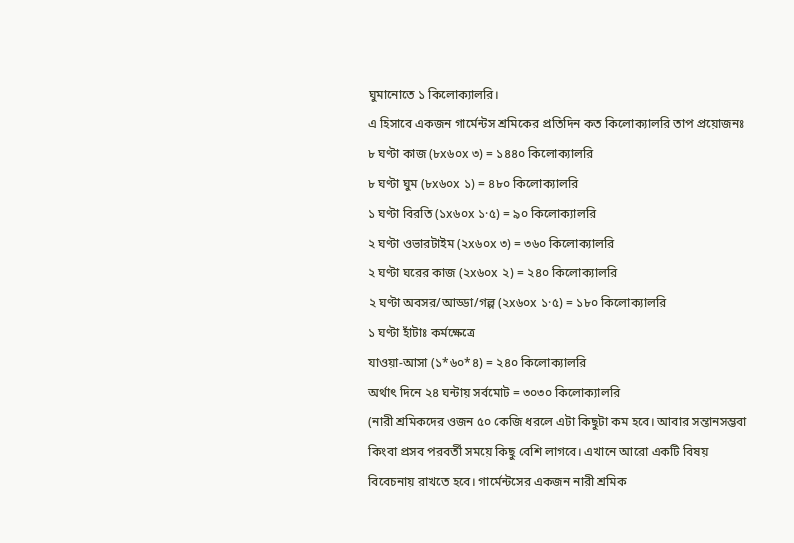ঘুমানোতে ১ কিলোক্যালরি।
এ হিসাবে একজন গার্মেন্টস শ্রমিকের প্রতিদিন কত কিলোক্যালরি তাপ প্রয়োজনঃ
৮ ঘণ্টা কাজ (৮x৬০x ৩) = ১৪৪০ কিলোক্যালরি
৮ ঘণ্টা ঘুম (৮x৬০x ১) = ৪৮০ কিলোক্যালরি
১ ঘণ্টা বিরতি (১x৬০x ১·৫) = ৯০ কিলোক্যালরি
২ ঘণ্টা ওভারটাইম (২x৬০x ৩) = ৩৬০ কিলোক্যালরি
২ ঘণ্টা ঘরের কাজ (২x৬০x ২) = ২৪০ কিলোক্যালরি
২ ঘণ্টা অবসর/আড্ডা/গল্প (২x৬০x ১·৫) = ১৮০ কিলোক্যালরি
১ ঘণ্টা হাঁটাঃ কর্মক্ষেত্রে
যাওয়া-আসা (১*৬০*৪) = ২৪০ কিলোক্যালরি
অর্থাৎ দিনে ২৪ ঘন্টায় সর্বমোট = ৩০৩০ কিলোক্যালরি
(নারী শ্রমিকদের ওজন ৫০ কেজি ধরলে এটা কিছুটা কম হবে। আবার সন্তানসম্ভবা কিংবা প্রসব পরবর্তী সময়ে কিছু বেশি লাগবে। এখানে আরো একটি বিষয় বিবেচনায় রাখতে হবে। গার্মেন্টসের একজন নারী শ্রমিক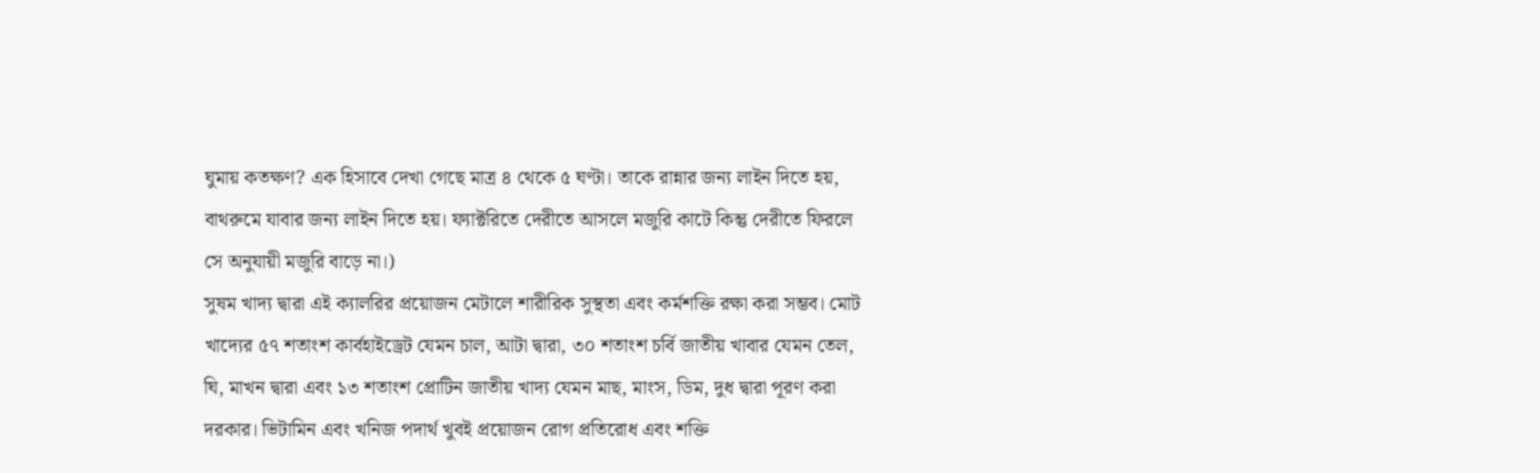ঘুমায় কতক্ষণ? এক হিসাবে দেখা গেছে মাত্র ৪ থেকে ৫ ঘণ্টা। তাকে রান্নার জন্য লাইন দিতে হয়, বাথরুমে যাবার জন্য লাইন দিতে হয়। ফ্যাক্টরিতে দেরীতে আসলে মজুরি কাটে কিন্তু দেরীতে ফিরলে সে অনুযায়ী মজুরি বাড়ে না।)
সুষম খাদ্য দ্বারা এই ক্যালরির প্রয়োজন মেটালে শারীরিক সুস্থতা এবং কর্মশক্তি রক্ষা করা সম্ভব। মোট খাদ্যের ৫৭ শতাংশ কার্বহাইড্রেট যেমন চাল, আটা দ্বারা, ৩০ শতাংশ চর্বি জাতীয় খাবার যেমন তেল, ঘি, মাখন দ্বারা এবং ১৩ শতাংশ প্রোটিন জাতীয় খাদ্য যেমন মাছ, মাংস, ডিম, দুধ দ্বারা পূরণ করা দরকার। ভিটামিন এবং খনিজ পদার্থ খুবই প্রয়োজন রোগ প্রতিরোধ এবং শক্তি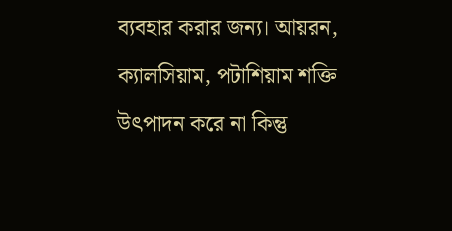ব্যবহার করার জন্য। আয়রন, ক্যালসিয়াম, পটাশিয়াম শক্তি উৎপাদন করে না কিন্তু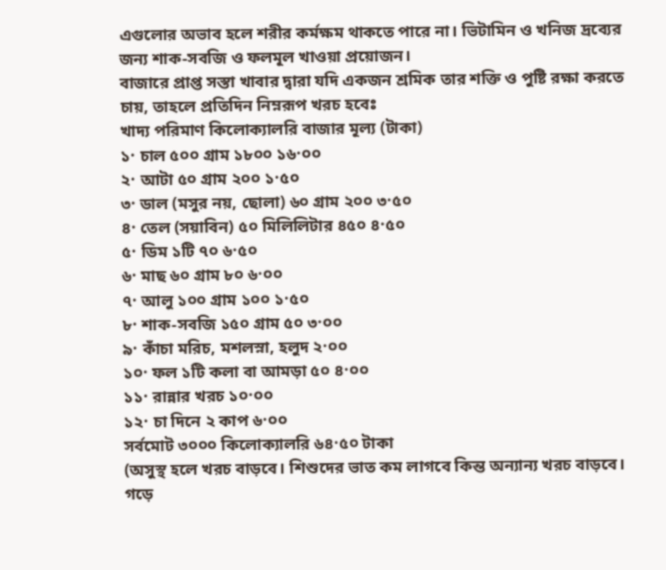এগুলোর অভাব হলে শরীর কর্মক্ষম থাকতে পারে না। ভিটামিন ও খনিজ দ্রব্যের জন্য শাক-সবজি ও ফলমূল খাওয়া প্রয়োজন।
বাজারে প্রাপ্ত সস্তা খাবার দ্বারা যদি একজন শ্রমিক তার শক্তি ও পুষ্টি রক্ষা করতে চায়, তাহলে প্রতিদিন নিম্নরূপ খরচ হবেঃ
খাদ্য পরিমাণ কিলোক্যালরি বাজার মূল্য (টাকা)
১· চাল ৫০০ গ্রাম ১৮০০ ১৬·০০
২· আটা ৫০ গ্রাম ২০০ ১·৫০
৩· ডাল (মসুর নয়, ছোলা) ৬০ গ্রাম ২০০ ৩·৫০
৪· তেল (সয়াবিন) ৫০ মিলিলিটার ৪৫০ ৪·৫০
৫· ডিম ১টি ৭০ ৬·৫০
৬· মাছ ৬০ গ্রাম ৮০ ৬·০০
৭· আলু ১০০ গ্রাম ১০০ ১·৫০
৮· শাক-সবজি ১৫০ গ্রাম ৫০ ৩·০০
৯· কাঁচা মরিচ, মশলস্না, হলুদ ২·০০
১০· ফল ১টি কলা বা আমড়া ৫০ ৪·০০
১১· রান্নার খরচ ১০·০০
১২· চা দিনে ২ কাপ ৬·০০
সর্বমোট ৩০০০ কিলোক্যালরি ৬৪·৫০ টাকা
(অসুস্থ হলে খরচ বাড়বে। শিশুদের ভাত কম লাগবে কিন্ত অন্যান্য খরচ বাড়বে। গড়ে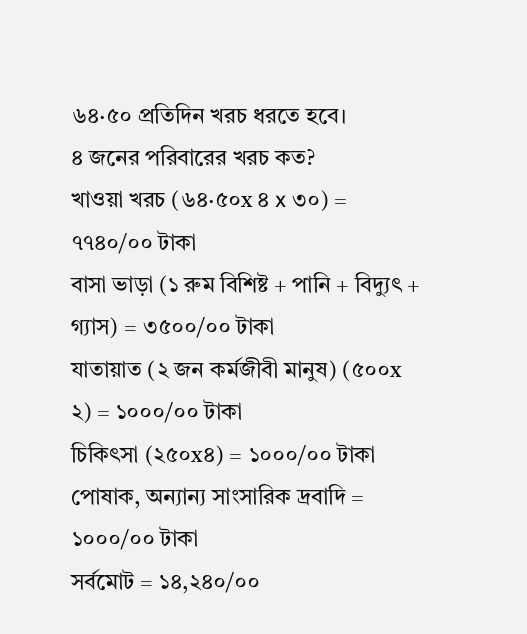৬৪·৫০ প্রতিদিন খরচ ধরতে হবে।
৪ জনের পরিবারের খরচ কত?
খাওয়া খরচ (৬৪·৫০x ৪ x ৩০) = ৭৭৪০/০০ টাকা
বাসা ভাড়া (১ রুম বিশিষ্ট + পানি + বিদ্যুৎ + গ্যাস) = ৩৫০০/০০ টাকা
যাতায়াত (২ জন কর্মজীবী মানুষ) (৫০০x ২) = ১০০০/০০ টাকা
চিকিৎসা (২৫০x৪) = ১০০০/০০ টাকা
পোষাক, অন্যান্য সাংসারিক দ্রবাদি = ১০০০/০০ টাকা
সর্বমোট = ১৪,২৪০/০০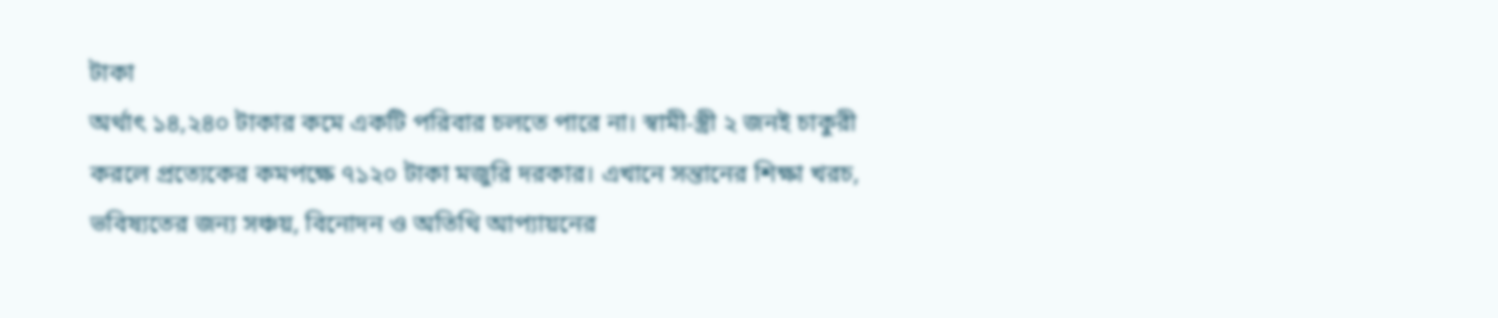টাকা
অর্থাৎ ১৪,২৪০ টাকার কমে একটি পরিবার চলতে পারে না। স্বামী-স্ত্রী ২ জনই চাকুরী করলে প্রত্যেকের কমপক্ষে ৭১২০ টাকা মজুরি দরকার। এখানে সন্তানের শিক্ষা খরচ, ভবিষ্যতের জন্য সঞ্চয়, বিনোদন ও অতিথি আপ্যায়নের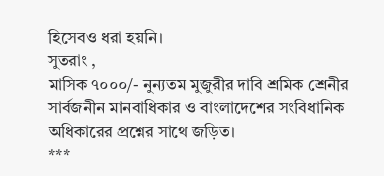হিসেবও ধরা হয়নি।
সুতরাং ,
মাসিক ৭০০০/- নুন্যতম মুজুরীর দাবি শ্রমিক শ্রেনীর সার্বজনীন মানবাধিকার ও বাংলাদেশের সংবিধানিক অধিকারের প্রশ্নের সাথে জড়িত।
***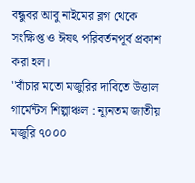বন্ধুবর আবু নাইমের ব্লগ থেকে সংক্ষিপ্ত ও ঈষৎ পরিবর্তনপূর্ব প্রকাশ করা হল।
''বাঁচার মতো মজুরির দাবিতে উত্তাল গার্মেন্টস শিল্পাঞ্চল : ন্যূনতম জাতীয় মজুরি ৭০০০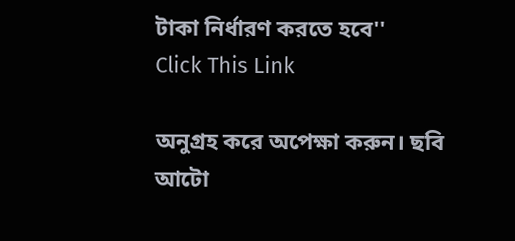টাকা নির্ধারণ করতে হবে''
Click This Link

অনুগ্রহ করে অপেক্ষা করুন। ছবি আটো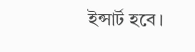ইন্সার্ট হবে।